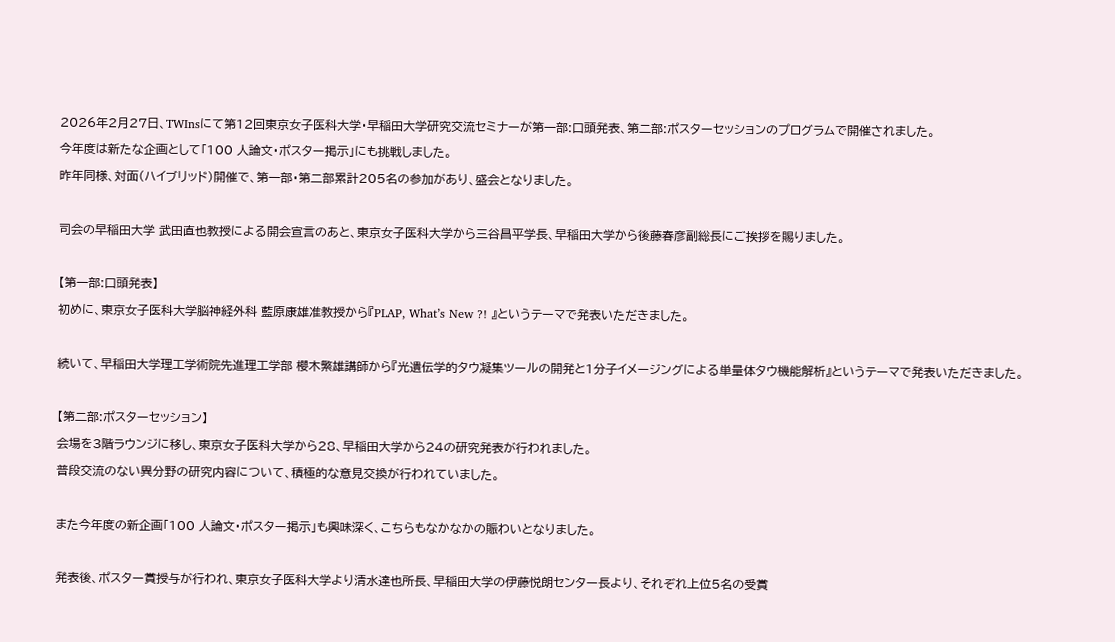2026年2月27日、TWInsにて第12回東京女子医科大学・早稲田大学研究交流セミナーが第一部:口頭発表、第二部:ポスターセッションのプログラムで開催されました。
今年度は新たな企画として「100 人論文・ポスター掲示」にも挑戦しました。
昨年同様、対面(ハイブリッド)開催で、第一部・第二部累計205名の参加があり、盛会となりました。

司会の早稲田大学 武田直也教授による開会宣言のあと、東京女子医科大学から三谷昌平学長、早稲田大学から後藤春彦副総長にご挨拶を賜りました。

【第一部:口頭発表】
初めに、東京女子医科大学脳神経外科 藍原康雄准教授から『PLAP, What’s New ?! 』というテーマで発表いただきました。

続いて、早稲田大学理工学術院先進理工学部 櫻木繁雄講師から『光遺伝学的タウ凝集ツールの開発と1分子イメージングによる単量体タウ機能解析』というテーマで発表いただきました。

【第二部:ポスターセッション】
会場を3階ラウンジに移し、東京女子医科大学から28、早稲田大学から24の研究発表が行われました。
普段交流のない異分野の研究内容について、積極的な意見交換が行われていました。

また今年度の新企画「100 人論文・ポスター掲示」も興味深く、こちらもなかなかの賑わいとなりました。

発表後、ポスター賞授与が行われ、東京女子医科大学より清水達也所長、早稲田大学の伊藤悦朗センター長より、それぞれ上位5名の受賞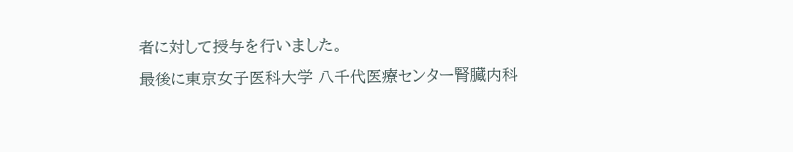者に対して授与を行いました。
最後に東京女子医科大学 八千代医療センター腎臓内科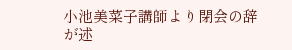小池美菜子講師より閉会の辞が述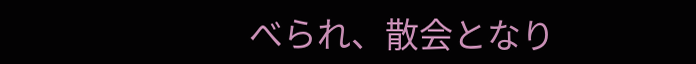べられ、散会となり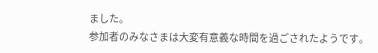ました。
参加者のみなさまは大変有意義な時間を過ごされたようです。